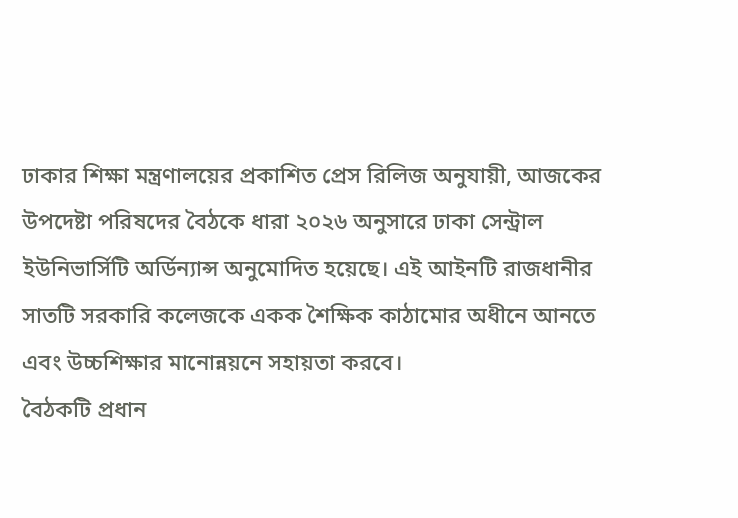ঢাকার শিক্ষা মন্ত্রণালয়ের প্রকাশিত প্রেস রিলিজ অনুযায়ী, আজকের উপদেষ্টা পরিষদের বৈঠকে ধারা ২০২৬ অনুসারে ঢাকা সেন্ট্রাল ইউনিভার্সিটি অর্ডিন্যান্স অনুমোদিত হয়েছে। এই আইনটি রাজধানীর সাতটি সরকারি কলেজকে একক শৈক্ষিক কাঠামোর অধীনে আনতে এবং উচ্চশিক্ষার মানোন্নয়নে সহায়তা করবে।
বৈঠকটি প্রধান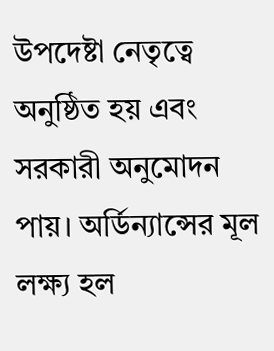উপদেষ্টা নেতৃত্বে অনুষ্ঠিত হয় এবং সরকারী অনুমোদন পায়। অর্ডিন্যান্সের মূল লক্ষ্য হল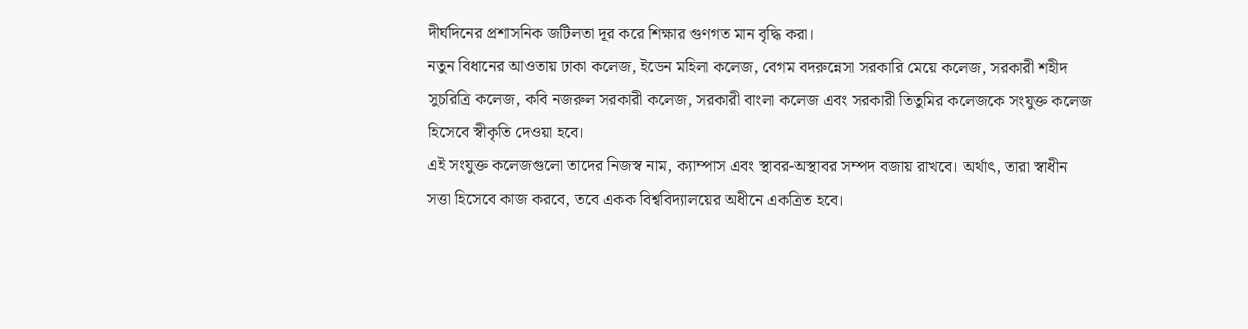দীর্ঘদিনের প্রশাসনিক জটিলতা দূর করে শিক্ষার গুণগত মান বৃদ্ধি করা।
নতুন বিধানের আওতায় ঢাকা কলেজ, ইডেন মহিলা কলেজ, বেগম বদরুন্নেসা সরকারি মেয়ে কলেজ, সরকারী শহীদ সুচরিত্রি কলেজ, কবি নজরুল সরকারী কলেজ, সরকারী বাংলা কলেজ এবং সরকারী তিতুমির কলেজকে সংযুক্ত কলেজ হিসেবে স্বীকৃতি দেওয়া হবে।
এই সংযুক্ত কলেজগুলো তাদের নিজস্ব নাম, ক্যাম্পাস এবং স্থাবর-অস্থাবর সম্পদ বজায় রাখবে। অর্থাৎ, তারা স্বাধীন সত্তা হিসেবে কাজ করবে, তবে একক বিশ্ববিদ্যালয়ের অধীনে একত্রিত হবে।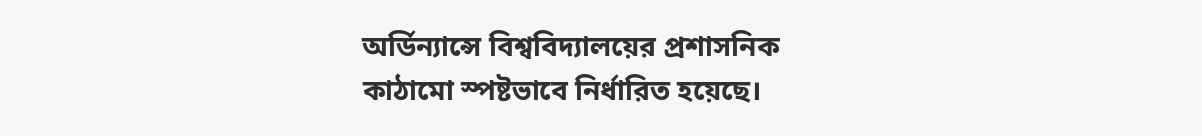অর্ডিন্যান্সে বিশ্ববিদ্যালয়ের প্রশাসনিক কাঠামো স্পষ্টভাবে নির্ধারিত হয়েছে।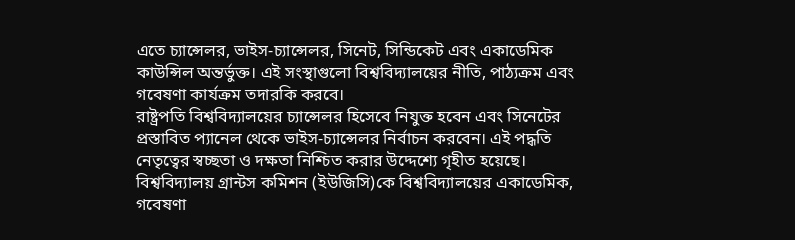এতে চ্যান্সেলর, ভাইস-চ্যান্সেলর, সিনেট, সিন্ডিকেট এবং একাডেমিক কাউন্সিল অন্তর্ভুক্ত। এই সংস্থাগুলো বিশ্ববিদ্যালয়ের নীতি, পাঠ্যক্রম এবং গবেষণা কার্যক্রম তদারকি করবে।
রাষ্ট্রপতি বিশ্ববিদ্যালয়ের চ্যান্সেলর হিসেবে নিযুক্ত হবেন এবং সিনেটের প্রস্তাবিত প্যানেল থেকে ভাইস-চ্যান্সেলর নির্বাচন করবেন। এই পদ্ধতি নেতৃত্বের স্বচ্ছতা ও দক্ষতা নিশ্চিত করার উদ্দেশ্যে গৃহীত হয়েছে।
বিশ্ববিদ্যালয় গ্রান্টস কমিশন (ইউজিসি)কে বিশ্ববিদ্যালয়ের একাডেমিক, গবেষণা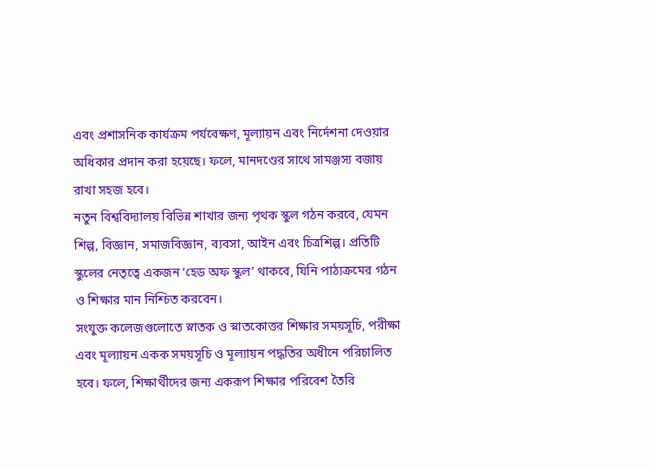এবং প্রশাসনিক কার্যক্রম পর্যবেক্ষণ, মূল্যায়ন এবং নির্দেশনা দেওয়ার অধিকার প্রদান করা হয়েছে। ফলে, মানদণ্ডের সাথে সামঞ্জস্য বজায় রাখা সহজ হবে।
নতুন বিশ্ববিদ্যালয় বিভিন্ন শাখার জন্য পৃথক স্কুল গঠন করবে, যেমন শিল্প, বিজ্ঞান, সমাজবিজ্ঞান, ব্যবসা, আইন এবং চিত্রশিল্প। প্রতিটি স্কুলের নেতৃত্বে একজন ‘হেড অফ স্কুল’ থাকবে, যিনি পাঠ্যক্রমের গঠন ও শিক্ষার মান নিশ্চিত করবেন।
সংযুক্ত কলেজগুলোতে স্নাতক ও স্নাতকোত্তর শিক্ষার সময়সূচি, পরীক্ষা এবং মূল্যায়ন একক সময়সূচি ও মূল্যায়ন পদ্ধতির অধীনে পরিচালিত হবে। ফলে, শিক্ষার্থীদের জন্য একরূপ শিক্ষার পরিবেশ তৈরি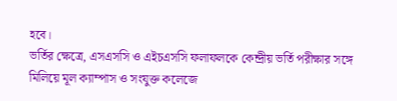হবে।
ভর্তির ক্ষেত্রে, এসএসসি ও এইচএসসি ফলাফলকে কেন্দ্রীয় ভর্তি পরীক্ষার সঙ্গে মিলিয়ে মূল ক্যাম্পাস ও সংযুক্ত কলেজে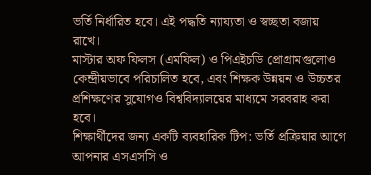ভর্তি নির্ধারিত হবে। এই পদ্ধতি ন্যায্যতা ও স্বচ্ছতা বজায় রাখে।
মাস্টার অফ ফিলস (এমফিল) ও পিএইচডি প্রোগ্রামগুলোও কেন্দ্রীয়ভাবে পরিচালিত হবে, এবং শিক্ষক উন্নয়ন ও উচ্চতর প্রশিক্ষণের সুযোগও বিশ্ববিদ্যালয়ের মাধ্যমে সরবরাহ করা হবে।
শিক্ষার্থীদের জন্য একটি ব্যবহারিক টিপ: ভর্তি প্রক্রিয়ার আগে আপনার এসএসসি ও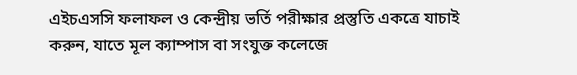এইচএসসি ফলাফল ও কেন্দ্রীয় ভর্তি পরীক্ষার প্রস্তুতি একত্রে যাচাই করুন, যাতে মূল ক্যাম্পাস বা সংযুক্ত কলেজে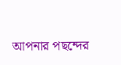আপনার পছন্দের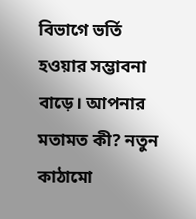বিভাগে ভর্তি হওয়ার সম্ভাবনা বাড়ে। আপনার মতামত কী? নতুন কাঠামো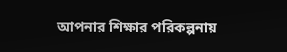আপনার শিক্ষার পরিকল্পনায়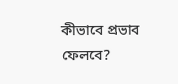কীভাবে প্রভাব ফেলবে?